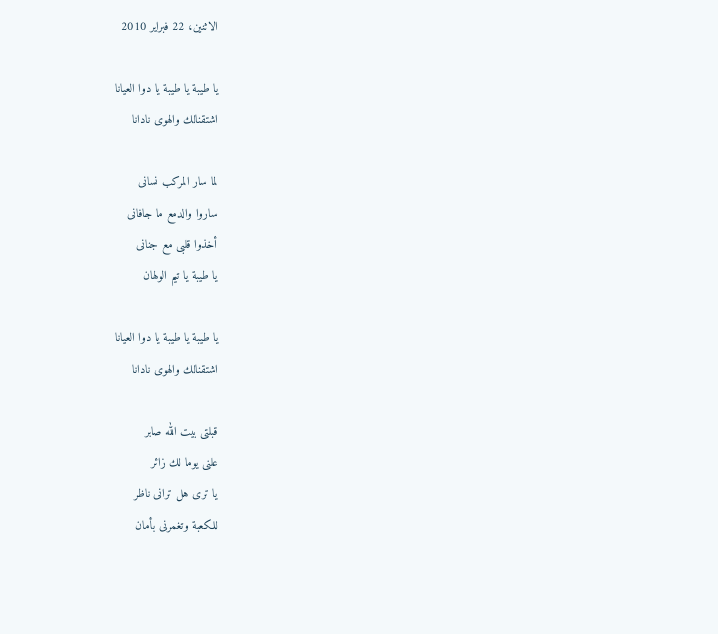الاثنين، 22 فبراير 2010

يا طيبة يا طيبة يا دوا العيانا
اشتقنالك والهوى نادانا

لما سار المركب نسانى
ساروا والدمع ما جافانى
أخذوا قلبى مع جنانى
يا طيبة يا تيم الولهان

يا طيبة يا طيبة يا دوا العيانا
اشتقنالك والهوى نادانا

قبلتى بيت الله صابر
علنى يوما لك زائر
يا ترى هل ترانى ناظر
للكعبة وتغمرنى بأمان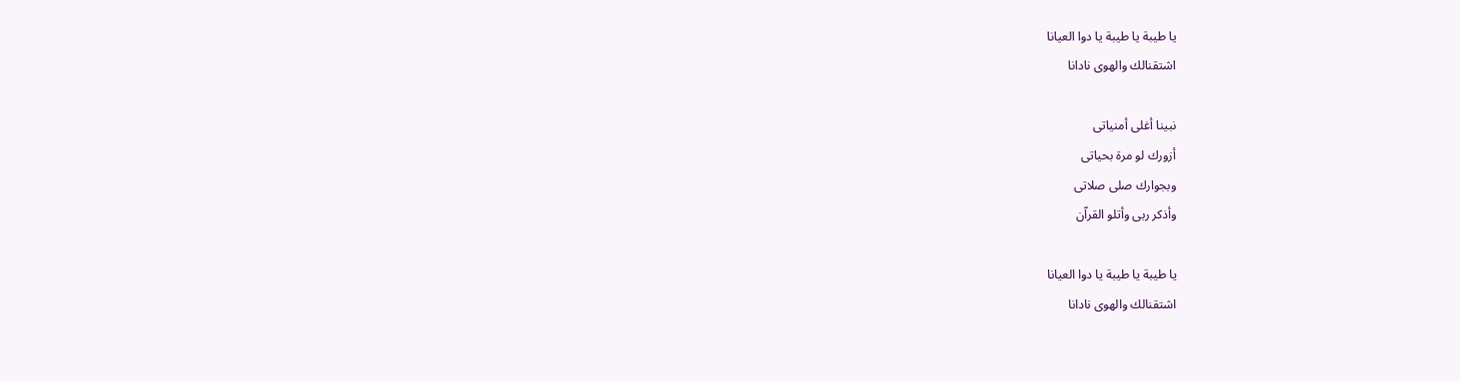يا طيبة يا طيبة يا دوا العيانا
اشتقنالك والهوى نادانا

نبينا أغلى أمنياتى
أزورك لو مرة بحياتى
وبجوارك صلى صلاتى
وأذكر ربى وأتلو القراّن

يا طيبة يا طيبة يا دوا العيانا
اشتقنالك والهوى نادانا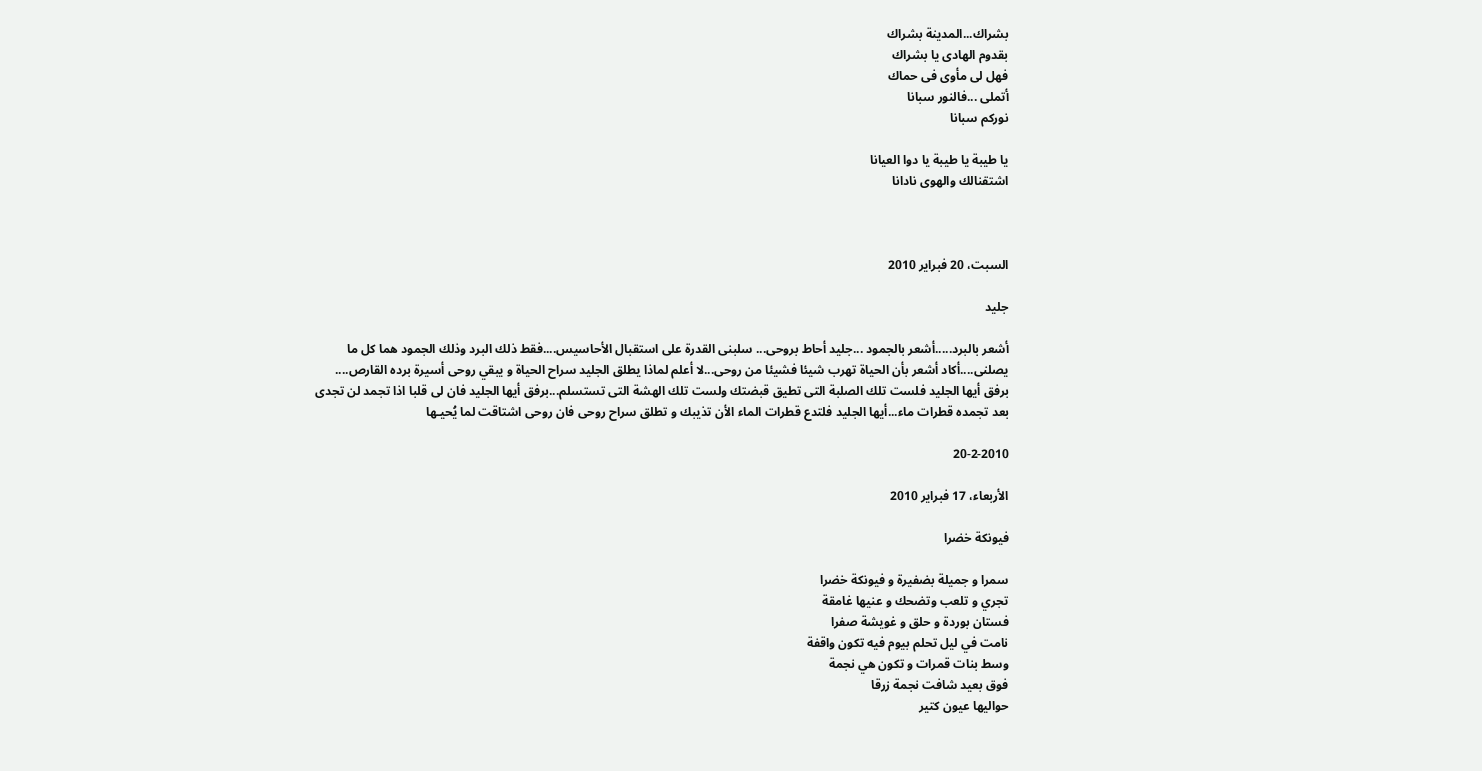بشراك...المدينة بشراك
بقدوم الهادى يا بشراك
فهل لى مأوى فى حماك
أتملى ...فالنور سبانا
نوركم سبانا

يا طيبة يا طيبة يا دوا العيانا
اشتقنالك والهوى نادانا



السبت، 20 فبراير 2010

جليد

أشعر بالبرد.....أشعر بالجمود ...جليد أحاط بروحى... سلبنى القدرة على استقبال الأحاسيس....فقط ذلك البرد وذلك الجمود هما كل ما يصلنى....أكاد أشعر بأن الحياة تهرب شيئا فشيئا من روحى...لا أعلم لماذا يطلق الجليد سراح الحياة و يبقي روحى أسيرة برده القارص.... برفق أيها الجليد فلست تلك الصلبة التى تطيق قبضتك ولست تلك الهشة التى تستسلم...برفق أيها الجليد فان لى قلبا اذا تجمد لن تجدى بعد تجمده قطرات ماء...أيها الجليد فلتدع قطرات الماء الأن تذيبك و تطلق سراح روحى فان روحى اشتاقت لما يُحيـها

20-2-2010

الأربعاء، 17 فبراير 2010

فيونكة خضرا

سمرا و جميلة بضفيرة و فيونكة خضرا
تجري و تلعب وتضحك و عنيها غامقة
فستان بوردة و حلق و غويشة صفرا
نامت في ليل تحلم بيوم فيه تكون واقفة
وسط بنات قمرات و تكون هي نجمة
فوق بعيد شافت نجمة زرقا
حواليها عيون كتير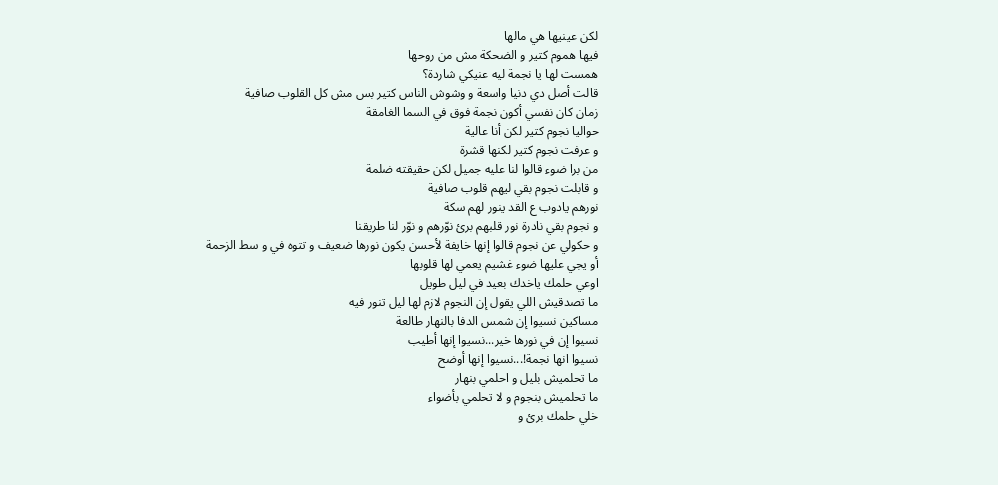لكن عينيها هي مالها
فيها هموم كتير و الضحكة مش من روحها
همست لها يا نجمة ليه عنيكي شاردة؟
قالت أصل دي دنيا واسعة و وشوش الناس كتير بس مش كل القلوب صافية
زمان كان نفسي أكون نجمة فوق في السما الغامقة
حواليا نجوم كتير لكن أنا عالية
و عرفت نجوم كتير لكنها قشرة
من برا ضوء قالوا لنا عليه جميل لكن حقيقته ضلمة
و قابلت نجوم بقي ليهم قلوب صافية
نورهم يادوب ع القد ينور لهم سكة
و نجوم بقي نادرة نور قلبهم برئ نوّرهم و نوّر لنا طريقنا
و حكولي عن نجوم قالوا إنها خايفة لأحسن يكون نورها ضعيف و تتوه في و سط الزحمة
أو يجي عليها ضوء غشيم يعمي لها قلوبها
اوعي حلمك ياخدك بعيد في ليل طويل
ما تصدقيش اللي يقول إن النجوم لازم لها ليل تنور فيه
مساكين نسيوا إن شمس الدفا بالنهار طالعة
نسيوا إن في نورها خير...نسيوا إنها أطيب
نسيوا انها نجمة!...نسيوا إنها أوضح
ما تحلميش بليل و احلمي بنهار
ما تحلميش بنجوم و لا تحلمي بأضواء
خلي حلمك برئ و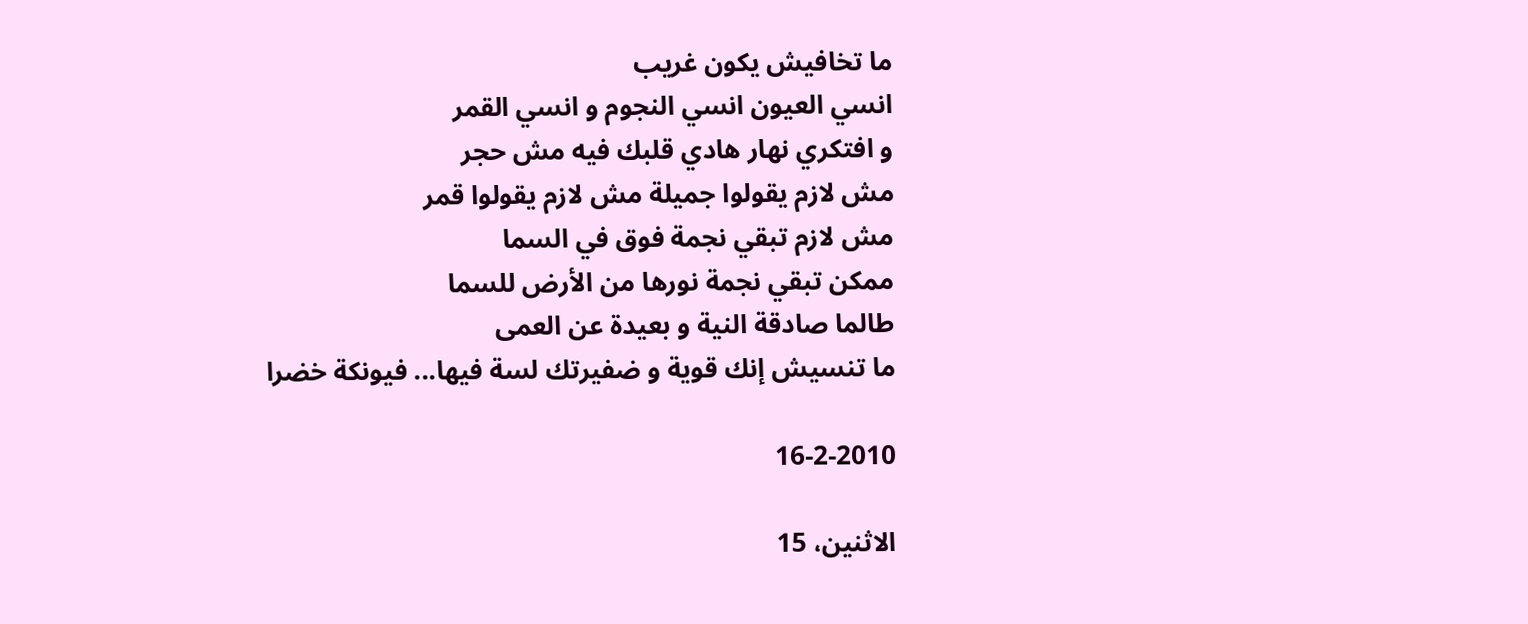ما تخافيش يكون غريب
انسي العيون انسي النجوم و انسي القمر
و افتكري نهار هادي قلبك فيه مش حجر
مش لازم يقولوا جميلة مش لازم يقولوا قمر
مش لازم تبقي نجمة فوق في السما
ممكن تبقي نجمة نورها من الأرض للسما
طالما صادقة النية و بعيدة عن العمى
ما تنسيش إنك قوية و ضفيرتك لسة فيها... فيونكة خضرا

16-2-2010

الاثنين، 15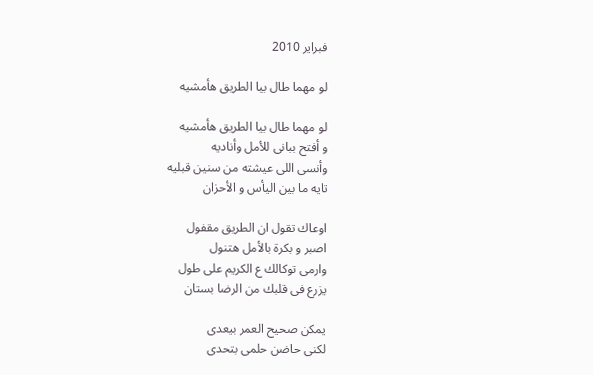فبراير 2010

لو مهما طال بيا الطريق هأمشيه

لو مهما طال بيا الطريق هأمشيه
و أفتح ببانى للأمل وأناديه
وأنسى اللى عيشته من سنين قبليه
تايه ما بين اليأس و الأحزان

اوعاك تقول ان الطريق مقفول
اصبر و بكرة بالأمل هتنول
وارمى توكالك ع الكريم على طول
يزرع فى قلبك من الرضا بستان

يمكن صحيح العمر بيعدى
لكنى حاضن حلمى بتحدى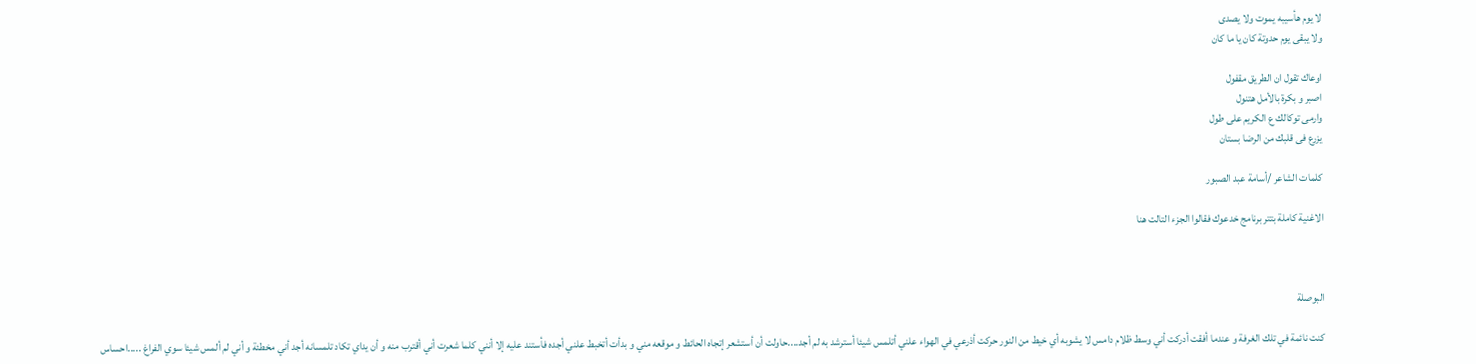لا يوم هأسيبه يموت ولا يصدى
ولا يبقى يوم حدوتة كان يا ما كان

اوعاك تقول ان الطريق مقفول
اصبر و بكرة بالأمل هتنول
وارمى توكالك ع الكريم على طول
يزرع فى قلبك من الرضا بستان

كلمات الشاعر /أسامة عبد الصبور

الاغنية كاملة بتتر برنامج خدعوك فقالوا الجزء التالت هنا



البوصلة

كنت نائمة في تلك الغرفة و عندما أفقت أدركت أني وسط ظلام دامس لا يشوبه أي خيط من النور حركت أذرعي في الهواء علني أتلمس شيئا أسترشد به لم أجد....حاولت أن أستشعر إتجاه الحائط و موقعه مني و بدأت أتخبط علني أجده فأستند عليه إلا أنني كلما شعرت أني أقترب منه و أن يداي تكاد تلمسانه أجد أني مخطئة و أني لم ألمس شيئا سوي الفراغ .....احساس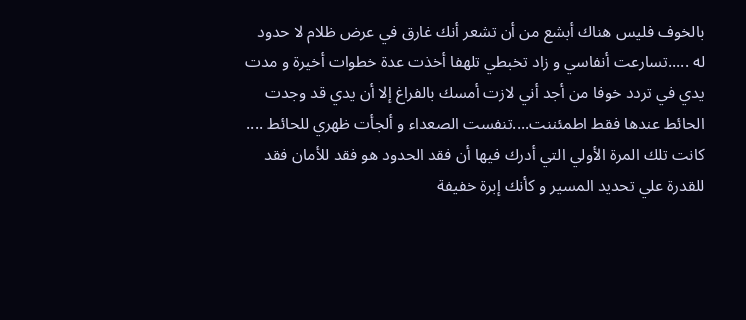بالخوف فليس هناك أبشع من أن تشعر أنك غارق في عرض ظلام لا حدود له .....تسارعت أنفاسي و زاد تخبطي تلهفا أخذت عدة خطوات أخيرة و مدت يدي في تردد خوفا من أجد أني لازت أمسك بالفراغ إلا أن يدي قد وجدت الحائط عندها فقط اطمئننت....تنفست الصعداء و ألجأت ظهري للحائط .... كانت تلك المرة الأولي التي أدرك فيها أن فقد الحدود هو فقد للأمان فقد للقدرة علي تحديد المسير و كأنك إبرة خفيفة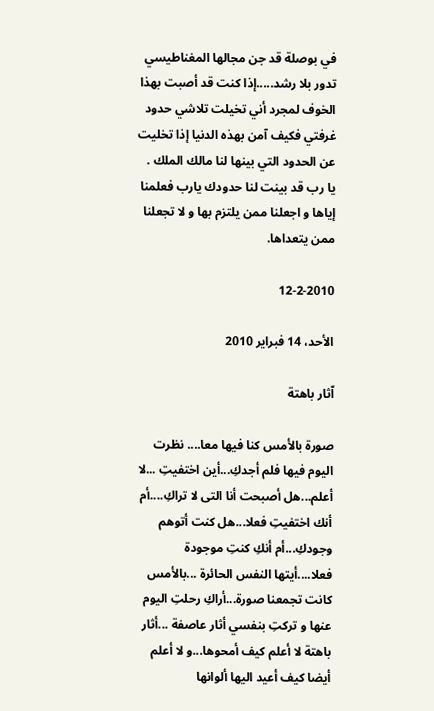في بوصلة قد جن مجالها المغناطيسي تدور بلا رشد.....إذا كنت قد أصبت بهذا الخوف لمجرد أني تخيلت تلاشي حدود غرفتي فكيف آمن بهذه الدنيا إذا تخليت عن الحدود التي بينها لنا مالك الملك .
يا رب قد بينت لنا حدودك يارب فعلمنا إياها و اجعلنا ممن يلتزم بها و لا تجعلنا ممن يتعداها.

12-2-2010

الأحد، 14 فبراير 2010

اّثار باهتة

صورة بالأمس كنا فيها معا.... نظرت اليوم فيها فلم أجدكِ...أين اختفيتِ ...لا أعلم...هل أصبحت أنا التى لا تراكِ....أم أنك اختفيتِ فعلا...هل كنت أتوهم وجودكِ...أم أنكِ كنتِ موجودة فعلا....أيتها النفس الحائرة ...بالأمس كانت تجمعنا صورة...أراكِ رحلتِ اليوم عنها و تركتِ بنفسي أثار عاصفة ...أثار باهتة لا أعلم كيف أمحوها...و لا أعلم أيضا كيف أعيد اليها ألوانها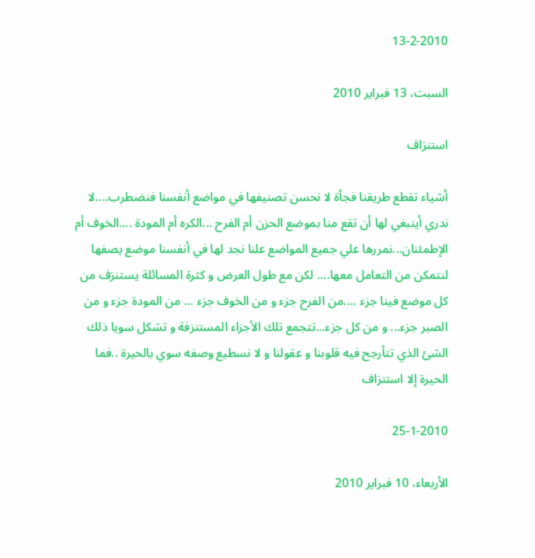13-2-2010

السبت، 13 فبراير 2010

استنزاف

أشياء تقطع طريقنا فجأة لا نحسن تصنيفها في مواضع أنفسنا فنضطرب....لا ندري أينبغي لها أن تقع منا بموضع الحزن أم الفرح ...الكره أم المودة ....الخوف أم الإطمئنان...نمررها علي جميع المواضع علنا نجد لها في أنفسنا موضع يصفها لنتمكن من التعامل معها.... لكن مع طول العرض و كثرة المسائلة يستنزف من كل موضع فينا جزء ....من الفرح جزء و من الخوف جزء ... من المودة جزء و من الصبر جزء... و من كل جزء...تتجمع تلك الأجزاء المستنزفة و تشكل سويا ذلك الشئ الذي تتأرجح فيه قلوبنا و عقولنا و لا نسطيع وصفه سوي بالحيرة ..فما الحيرة إلا استنزاف

25-1-2010

الأربعاء، 10 فبراير 2010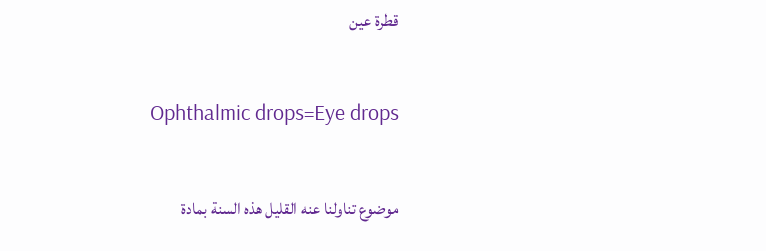قطرة عين

Ophthalmic drops=Eye drops

موضوع تناولنا عنه القليل هذه السنة بمادة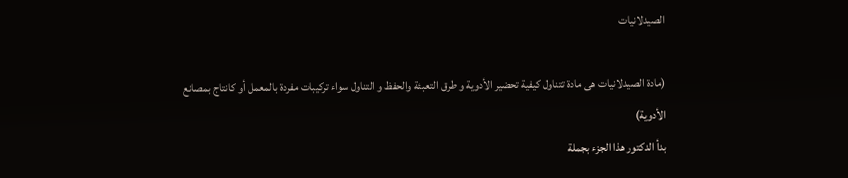الصيدلانيات

(مادة الصيدلانيات هى مادة تتناول كيفية تحضير الأدوية و طرق التعبئة والحفظ و التناول سواء تركيبات مفردة بالمعمل أو كانتاج بمصانع الأدوية)
بدأ الدكتور هذا الجزء بجملة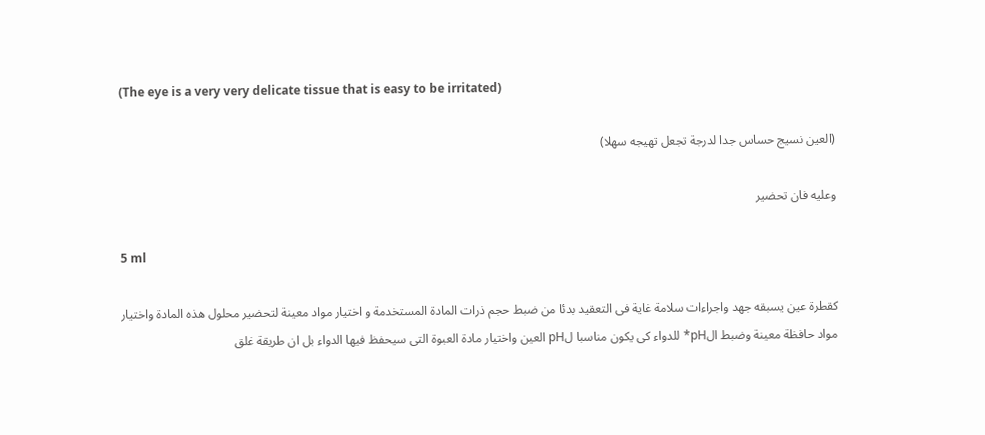(The eye is a very very delicate tissue that is easy to be irritated)

(العين نسيج حساس جدا لدرجة تجعل تهيجه سهلا)

وعليه فان تحضير

5 ml

كقطرة عين يسبقه جهد واجراءات سلامة غاية فى التعقيد بدئا من ضبط حجم ذرات المادة المستخدمة و اختيار مواد معينة لتحضير محلول هذه المادة واختيار مواد حافظة معينة وضبط الpH* للدواء كى يكون مناسبا لpH العين واختيار مادة العبوة التى سيحفظ فيها الدواء بل ان طريقة غلق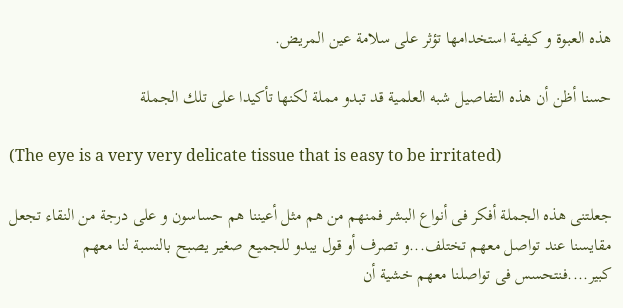هذه العبوة و كيفية استخدامها تؤثر على سلامة عين المريض.

حسنا أظن أن هذه التفاصيل شبه العلمية قد تبدو مملة لكنها تأكيدا على تلك الجملة

(The eye is a very very delicate tissue that is easy to be irritated)

جعلتنى هذه الجملة أفكر فى أنواع البشر فمنهم من هم مثل أعيننا هم حساسون و على درجة من النقاء تجعل مقايسنا عند تواصل معهم تختلف...و تصرف أو قول يبدو للجميع صغير يصبح بالنسبة لنا معهم كبير....فنتحسس فى تواصلنا معهم خشية أن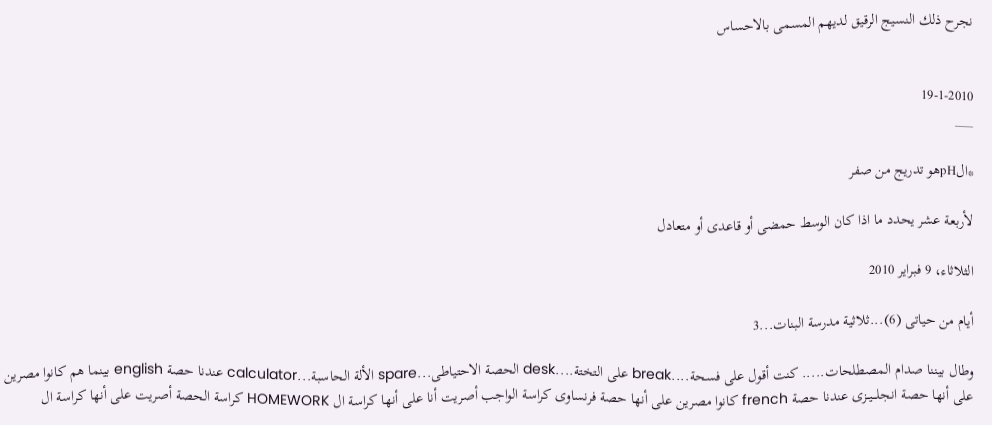نجرح ذلك النسيج الرقيق لديهم المسمى بالاحساس


19-1-2010
___

*الpHهو تدريج من صفر

لأربعة عشر يحدد ما اذا كان الوسط حمضى أو قاعدى أو متعادل

الثلاثاء، 9 فبراير 2010

أيام من حياتى (6)...ثلاثية مدرسة البنات...3

وطال بيننا صدام المصطلحات..... كنت أقول على فسحة....break على التختة....desk الحصة الاحتياطى...spare الألة الحاسبة...calculator عندنا حصة english بينما هم كانوا مصرين على أنها حصة انجلـــيــزى عندنا حصة french كانوا مصرين على أنها حصة فرنساوى كراسة الواجب أصريت أنا على أنها كراسة ال HOMEWORK كراسة الحصة أصريت على أنها كراسة ال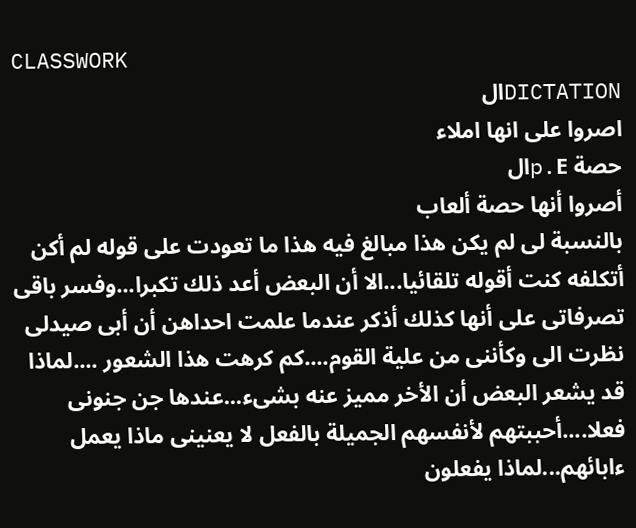CLASSWORK
DICTATIONال
اصروا على انها املاء
حصة p.Eال
أصروا أنها حصة ألعاب
بالنسبة لى لم يكن هذا مبالغ فيه هذا ما تعودت على قوله لم أكن أتكلفه كنت أقوله تلقائيا...الا أن البعض أعد ذلك تكبرا...وفسر باقى تصرفاتى على أنها كذلك أذكر عندما علمت احداهن أن أبى صيدلى نظرت الى وكأننى من علية القوم....كم كرهت هذا الشعور ....لماذا قد يشعر البعض أن الأخر مميز عنه بشىء...عندها جن جنونى فعلا....أحببتهم لأنفسهم الجميلة بالفعل لا يعنينى ماذا يعمل ءابائهم...لماذا يفعلون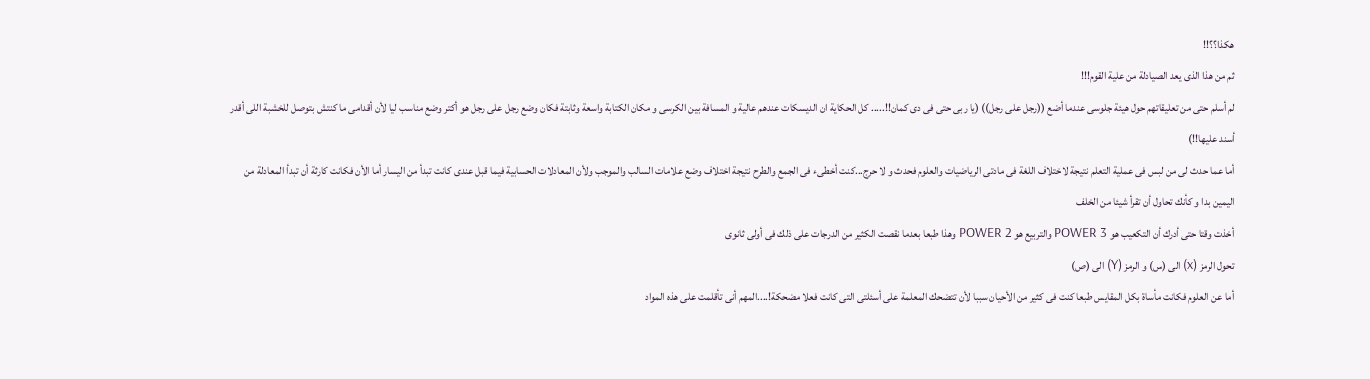هكذا؟؟!!
ثم من هذا الذى يعد الصيادلة من علية القوم!!!
لم أسلم حتى من تعليقاتهم حول هيئة جلوسى عندما أضع ((رجل على رجل)) (يا ربى حتى فى دى كمان!!..... كل الحكاية ان الديسكات عندهم عالية و المسافة بين الكرسى و مكان الكتابة واسعة وثابتة فكان وضع رجل على رجل هو أكتر وضع مناسب ليا لأن أقدامى ما كنتش بتوصل للخشبة اللى أقدر أسند عليها!!)
أما عما حدث لى من لبس فى عملية التعلم نتيجة لاختلاف اللغة فى مادتى الرياضيات والعلوم فحدث و لا حرج...كنت أخطىء فى الجمع والطرح نتيجة اختلاف وضع علامات السالب والموجب ولأن المعادلات الحسابية فيما قبل عندى كانت تبدأ من اليسار أما الأن فكانت كارثة أن تبدأ المعادلة من اليمين بدا و كأنك تحاول أن تقرأ شيئا من الخلف
أخذت وقتا حتى أدرك أن التكعيب هو POWER 3 والتربيع هو POWER 2 وهذا طبعا بعدما نقصت الكثير من الدرجات على ذلك فى أولى ثانوى
تحول الرمز (x) الى (س) و الرمز (Y) الى (ص)
أما عن العلوم فكانت مأساة بكل المقايس طبعا كنت فى كثير من الأحيان سببا لأن تتضحك المعلمة على أسئلتى التى كانت فعلا مضحكة!....المهم أنى تأقلمت على هذه المواد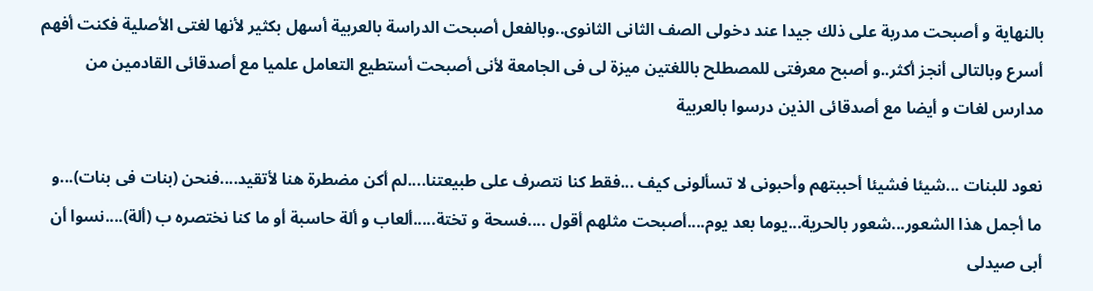بالنهاية و أصبحت مدربة على ذلك جيدا عند دخولى الصف الثانى الثانوى..وبالفعل أصبحت الدراسة بالعربية أسهل بكثير لأنها لغتى الأصلية فكنت أفهم أسرع وبالتالى أنجز أكثر..و أصبح معرفتى للمصطلح باللغتين ميزة لى فى الجامعة لأنى أصبحت أستطيع التعامل علميا مع أصدقائى القادمين من مدارس لغات و أيضا مع أصدقائى الذين درسوا بالعربية

نعود للبنات ...شيئا فشيئا أحببتهم وأحبونى لا تسألونى كيف ...فقط كنا نتصرف على طبيعتنا....لم أكن مضطرة هنا لأتقيد....فنحن (بنات فى بنات)...و ما أجمل هذا الشعور...شعور بالحرية...يوما بعد يوم....أصبحت مثلهم أقول ....فسحة و تختة.....ألعاب و ألة حاسبة أو ما كنا نختصره ب (ألة)....نسوا أن أبى صيدلى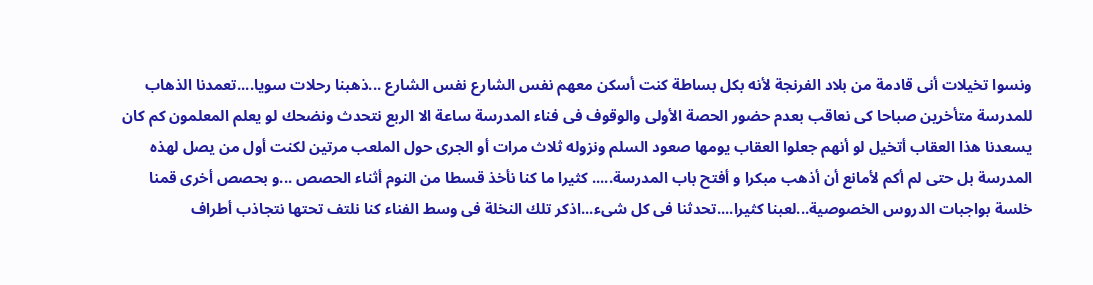ونسوا تخيلات أنى قادمة من بلاد الفرنجة لأنه بكل بساطة كنت أسكن معهم نفس الشارع نفس الشارع ...ذهبنا رحلات سويا....تعمدنا الذهاب للمدرسة متأخرين صباحا كى نعاقب بعدم حضور الحصة الأولى والوقوف فى فناء المدرسة ساعة الا الربع نتحدث ونضحك لو يعلم المعلمون كم كان يسعدنا هذا العقاب أتخيل لو أنهم جعلوا العقاب يومها صعود السلم ونزوله ثلاث مرات أو الجرى حول الملعب مرتين لكنت أول من يصل لهذه المدرسة بل حتى لم أكم لأمانع أن أذهب مبكرا و أفتح باب المدرسة..... كثيرا ما كنا نأخذ قسطا من النوم أثناء الحصص ...و بحصص أخرى قمنا خلسة بواجبات الدروس الخصوصية...لعبنا كثيرا....تحدثنا فى كل شىء...اذكر تلك النخلة فى وسط الفناء كنا نلتف تحتها نتجاذب أطراف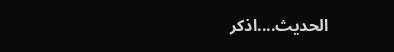الحديث....اذكر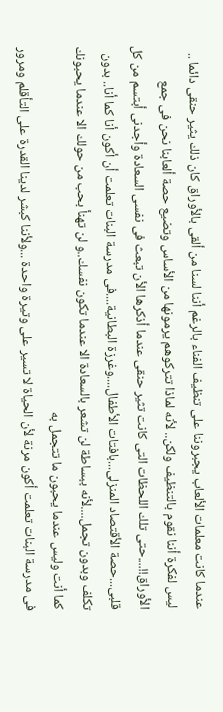عندما كانت معلمات الألعاب يجبروننا على تنظيف الفناء بالرغم أننا لسنا من ألقى بالأوراق كان ذلك يثير حنقى دائما .. ليس لفكرة أننا نقوم بالتنظيف ولكن.. لأنه لماذا تتركوهم يرمونها من الأساس وتضيع حصة ألعابنا نحن فى جمع الأوراق!!....حتى تلك اللحظات التى كانت تثير حنقى عندما أذكرها الأن تبعث فى نفسى السعادة وأجدنى أبتسم من كل قلبى...حصة الأقتصاد المنزلى...بافتات الأطفال....وغرزة البطانية....فى مدرسة البنات تعلمت أن أكون أنا كما أنا.. بدون تكلف وبدون تجمل....لأنه ببساطة لن تشعر بالسعادة الا عندما تكون نفسك..و لن تهنأ بحب من حولك الا عندما يحبونك كما أنت وليس عندما يحبون ما تتجمل به
فى مدرسة البنات تعلمت أكون مرنة لأن الحياة لا تسير على وتيرة واحدة ...ولأننا كبشر لدينا القدرة على التأقلم ومرور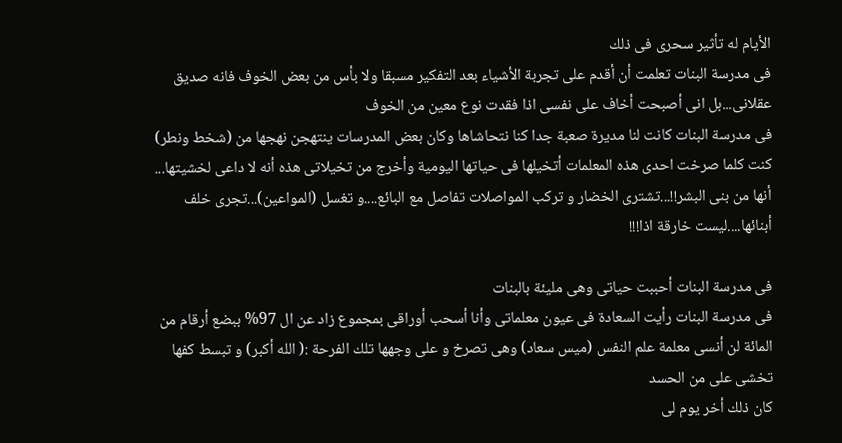الأيام له تأثير سحرى فى ذلك
فى مدرسة البنات تعلمت أن أقدم على تجربة الأشياء بعد التفكير مسبقا ولا بأس من بعض الخوف فانه صديق عقلانى...بل انى أصبحت أخاف على نفسى اذا فقدت نوع معين من الخوف
فى مدرسة البنات كانت لنا مديرة صعبة جدا كنا نتحاشاها وكان بعض المدرسات ينتهجن نهجها من (شخط ونطر) كنت كلما صرخت احدى هذه المعلمات أتخيلها فى حياتها اليومية وأخرج من تخيلاتى هذه أنه لا داعى لخشيتها... أنها من بنى البشر!!...تشترى الخضار و تركب المواصلات تفاصل مع البائع....و تغسل (المواعين)...تجرى خلف أبنائها....ليست خارقة اذا!!!

فى مدرسة البنات أحببت حياتى وهى مليئة بالبنات
فى مدرسة البنات رأيت السعادة فى عيون معلماتى وأنا أسحب أوراقى بمجموع زاد عن ال 97% ببضع أرقام من المائة لن أنسى معلمة علم النفس (ميس سعاد) وهى تصرخ و على وجهها تلك الفرحة :( الله أكبر) و تبسط كفها تخشى على من الحسد
كان ذلك أخر يوم لى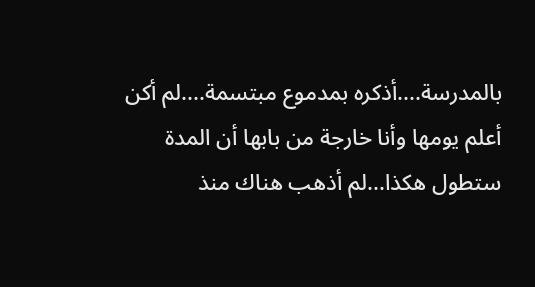بالمدرسة....أذكره بمدموع مبتسمة....لم أكن أعلم يومها وأنا خارجة من بابها أن المدة ستطول هكذا...لم أذهب هناك منذ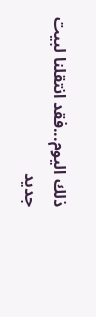ذلك اليوم...فقد انتقلنا لبيت جديد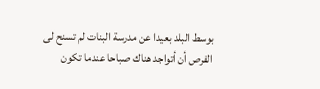بوسط البلد بعيدا عن مدرسة البنات لم تسنح لى الفرص أن أتواجد هناك صباحا عندما تكون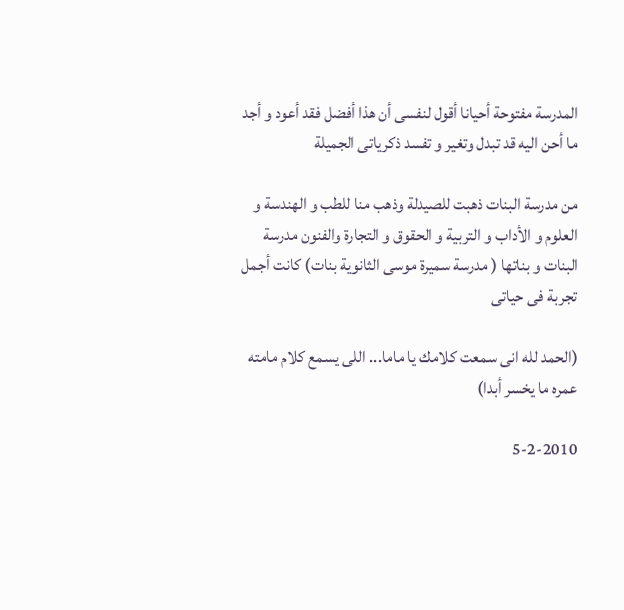المدرسة مفتوحة أحيانا أقول لنفسى أن هذا أفضل فقد أعود و أجد ما أحن اليه قد تبدل وتغير و تفسد ذكرياتى الجميلة

من مدرسة البنات ذهبت للصيدلة وذهب منا للطب و الهندسة و العلوم و الأداب و التربية و الحقوق و التجارة والفنون مدرسة البنات و بناتها ( مدرسة سميرة موسى الثانوية بنات) كانت أجمل تجربة فى حياتى

(الحمد لله انى سمعت كلامك يا ماما... اللى يسمع كلام مامته عمره ما يخسر أبدا)

5-2-2010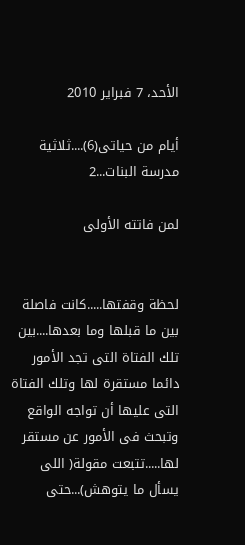الأحد، 7 فبراير 2010

أيام من حياتى(6)....ثلاثية مدرسة البنات...2

لمن فاتته الأولى


لحظة وقفتها.....كانت فاصلة بين ما قبلها وما بعدها....بين تلك الفتاة التى تجد الأمور دائما مستقرة لها وتلك الفتاة التى عليها أن تواجه الواقع وتبحث فى الأمور عن مستقر لها.....تتبعت مقولة( اللى يسأل ما يتوهش)...حتى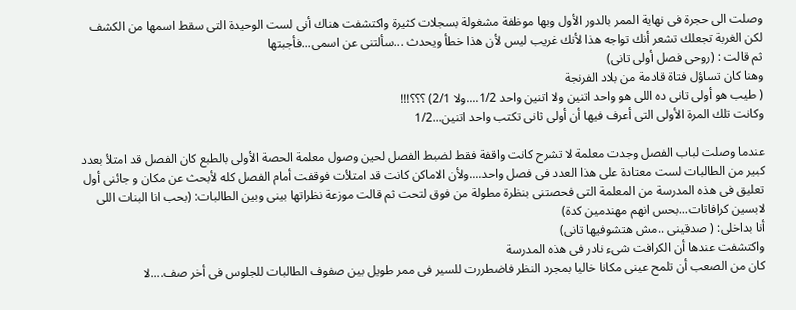وصلت الى حجرة فى نهاية الممر بالدور الأول وبها موظفة مشغولة بسجلات كثيرة واكتشفت هناك أنى لست الوحيدة التى سقط اسمها من الكشف لكن الغربة تجعلك تشعر أنك تواجه هذا لأنك غريب ليس لأن هذا خطأ ويحدث ...سألتنى عن اسمى...فأجبتها
ثم قالت : (روحى فصل أولى تانى)
وهنا كان تساؤل فتاة قادمة من بلاد الفرنجة
( طيب هو أولى تانى ده اللى هو واحد اتنين ولا اتنين واحد 1/2....ولا 2/1) ؟؟؟!!!
وكانت تلك المرة الأولى التى أعرف فيها أن أولى ثانى تكتب واحد اتنين...1/2

عندما وصلت لباب الفصل وجدت معلمة لا تشرح كانت واقفة فقط لضبط الفصل لحين وصول معلمة الحصة الأولى بالطبع كان الفصل قد امتلأ بعدد كبير من الطالبات لست معتادة على هذا العدد فى فصل واحد....ولأن الاماكن كانت قد امتلأت فوقفت أمام الفصل كله لأبحث عن مكان و جائنى أول تعليق فى هذه المدرسة من المعلمة التى فحصتنى بنظرة مطولة من فوق لتحت ثم قالت موزعة نظراتها بينى وبين الطالبات: (بحب انا البنات اللى لابسين كرافاتات...بحس انهم مهندمين كدة)
أنا بداخلى: ( صدقينى ..مش هتشوفيها تانى)
واكتشفت عندها أن الكرافت شىء نادر فى هذه المدرسة
كان من الصعب أن تلمح عينى مكانا خاليا بمجرد النظر فاضطررت للسير فى ممر طويل بين صفوف الطالبات للجلوس فى أخر صف....لا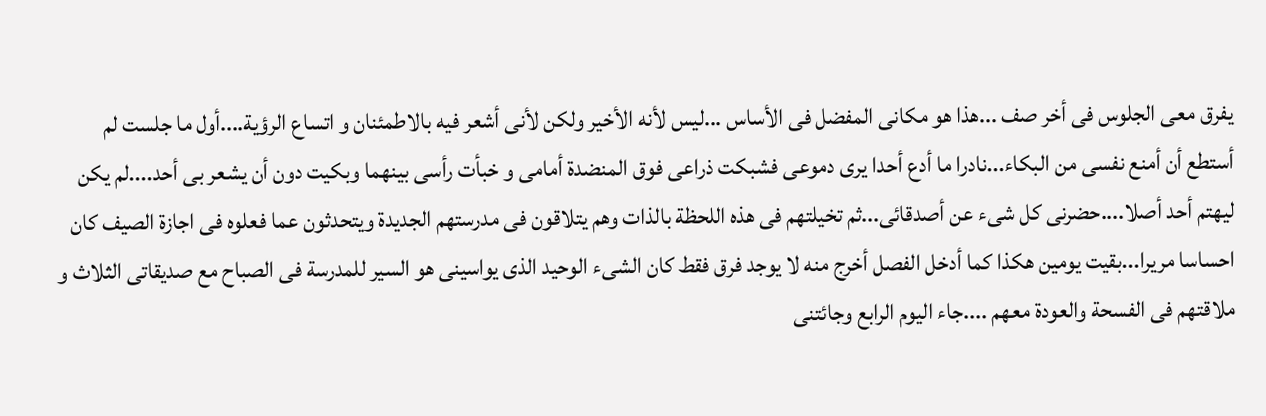يفرق معى الجلوس فى أخر صف ...هذا هو مكانى المفضل فى الأساس ...ليس لأنه الأخير ولكن لأنى أشعر فيه بالاطمئنان و اتساع الرؤية....أول ما جلست لم أستطع أن أمنع نفسى من البكاء...نادرا ما أدع أحدا يرى دموعى فشبكت ذراعى فوق المنضدة أمامى و خبأت رأسى بينهما وبكيت دون أن يشعر بى أحد....لم يكن ليهتم أحد أصلا....حضرنى كل شىء عن أصدقائى...ثم تخيلتهم فى هذه اللحظة بالذات وهم يتلاقون فى مدرستهم الجديدة ويتحدثون عما فعلوه فى اجازة الصيف كان احساسا مريرا...بقيت يومين هكذا كما أدخل الفصل أخرج منه لا يوجد فرق فقط كان الشىء الوحيد الذى يواسينى هو السير للمدرسة فى الصباح مع صديقاتى الثلاث و ملاقتهم فى الفسحة والعودة معهم ....جاء اليوم الرابع وجائتنى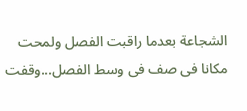الشجاعة بعدما راقبت الفصل ولمحت مكانا فى صف فى وسط الفصل...وقفت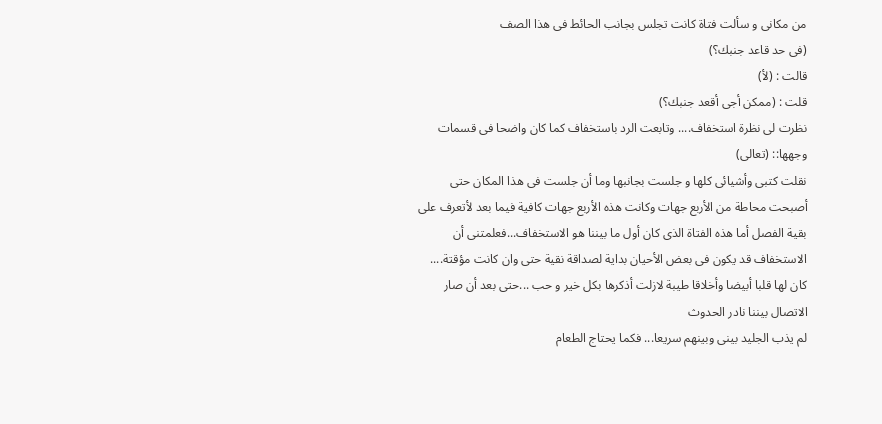من مكانى و سألت فتاة كانت تجلس بجانب الحائط فى هذا الصف
(فى حد قاعد جنبك؟)
قالت : (لأ)
قلت : (ممكن أجى أقعد جنبك؟)
نظرت لى نظرة استخفاف.... وتابعت الرد باستخفاف كما كان واضحا فى قسمات وجهها:: (تعالى)
نقلت كتبى وأشيائى كلها و جلست بجانبها وما أن جلست فى هذا المكان حتى أصبحت محاطة من الأربع جهات وكانت هذه الأربع جهات كافية فيما بعد لأتعرف على بقية الفصل أما هذه الفتاة الذى كان أول ما بيننا هو الاستخفاف...فعلمتنى أن الاستخفاف قد يكون فى بعض الأحيان بداية لصداقة نقية حتى وان كانت مؤقتة.... كان لها قلبا أبيضا وأخلاقا طيبة لازلت أذكرها بكل خير و حب ...حتى بعد أن صار الاتصال بيننا نادر الحدوث
لم يذب الجليد بينى وبينهم سريعا... فكما يحتاج الطعام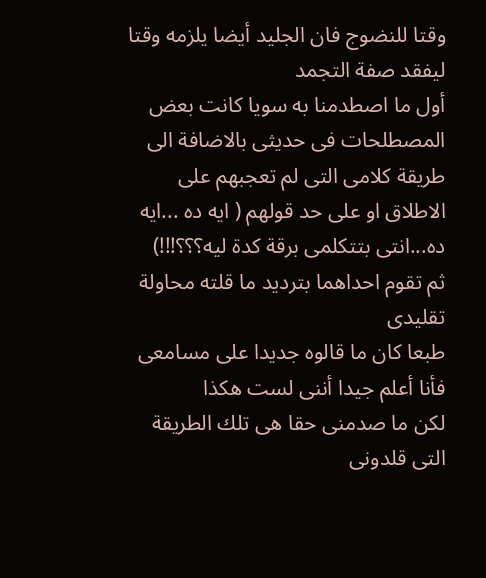وقتا للنضوج فان الجليد أيضا يلزمه وقتا ليفقد صفة التجمد
أول ما اصطدمنا به سويا كانت بعض المصطلحات فى حديثى بالاضافة الى طريقة كلامى التى لم تعجبهم على الاطلاق او على حد قولهم ( ايه ده ...ايه ده...انتى بتتكلمى برقة كدة ليه؟؟؟!!!)
ثم تقوم احداهما بترديد ما قلته محاولة تقليدى
طبعا كان ما قالوه جديدا على مسامعى فأنا أعلم جيدا أننى لست هكذا
لكن ما صدمنى حقا هى تلك الطريقة التى قلدونى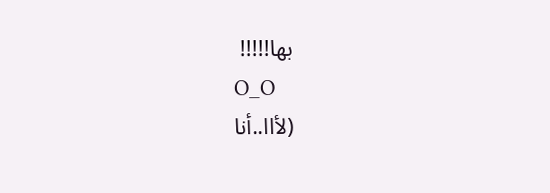بها!!!!!
O_O
(لأاا..أنا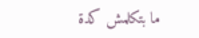ما بتكلمش كدة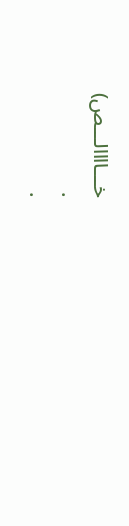خـــاااالـــص)
.
.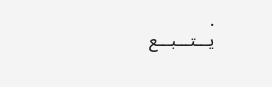.
يـــتـــبـــع